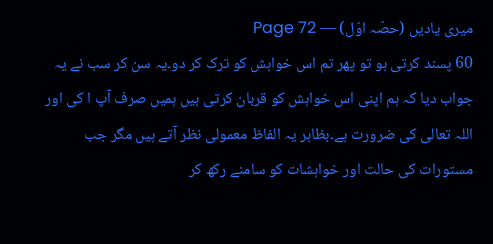میری یادیں (حصّہ اوّل) — Page 72
60 پسند کرتی ہو تو پھر تم اس خواہش کو ترک کر دو۔یہ سن کر سب نے یہ جواب دیا کہ ہم اپنی اس خواہش کو قربان کرتی ہیں ہمیں صرف آپ ا کی اور اللہ تعالی کی ضرورت ہے۔بظاہر یہ الفاظ معمولی نظر آتے ہیں مگر جب مستورات کی حالت اور خواہشات کو سامنے رکھ کر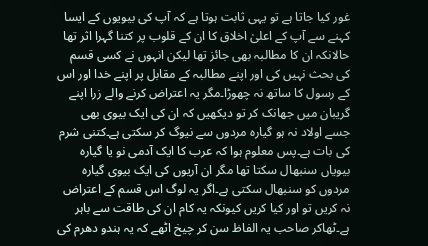غور کیا جاتا ہے تو یہی ثابت ہوتا ہے کہ آپ کی بیویوں کے ایسا کہنے سے آپ کے اعلیٰ اخلاق کا ان کے قلوب پر کتنا گہرا اثر تھا حالانکہ ان کا مطالبہ بھی جائز تھا لیکن انہوں نے کسی قسم کی بحث نہیں کی اور اپنے مطالبہ کے مقابل پر اپنے خدا اور اس کے رسول کا ساتھ نہ چھوڑا۔مگر یہ اعتراض کرنے والے زرا اپنے گریبان میں جھانک کر تو دیکھیں کہ ان کی ایک بیوی بھی جسے اولاد نہ ہو گیارہ مردوں سے نیوگ کر سکتی ہے۔کتنی شرم کی بات ہے۔پس معلوم ہوا کہ عرب کا ایک آدمی نو یا گیارہ بیویاں سنبھال سکتا تھا مگر ان آریوں کی ایک بیوی گیارہ مردوں کو سنبھال سکتی ہے۔اگر یہ لوگ اس قسم کے اعتراض نہ کریں تو اور کیا کریں کیونکہ یہ کام ان کی طاقت سے باہر ہے۔ٹھاکر صاحب یہ الفاظ سن کر چیخ اٹھے کہ یہ ہندو دھرم کی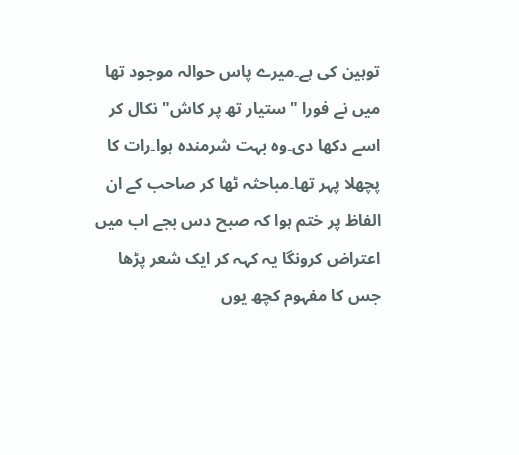توہین کی ہے۔میرے پاس حوالہ موجود تھا میں نے فورا "ستیار تھ پر کاش" نکال کر اسے دکھا دی۔وہ بہت شرمندہ ہوا۔رات کا پچھلا پہر تھا۔مباحثہ ٹھا کر صاحب کے ان الفاظ پر ختم ہوا کہ صبح دس بجے اب میں اعتراض کرونگا یہ کہہ کر ایک شعر پڑھا جس کا مفہوم کچھ یوں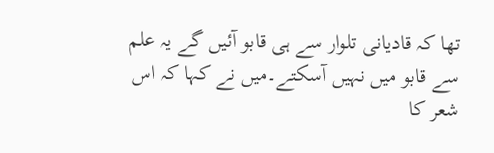تھا کہ قادیانی تلوار سے ہی قابو آئیں گے یہ علم سے قابو میں نہیں آسکتے۔میں نے کہا کہ اس شعر کا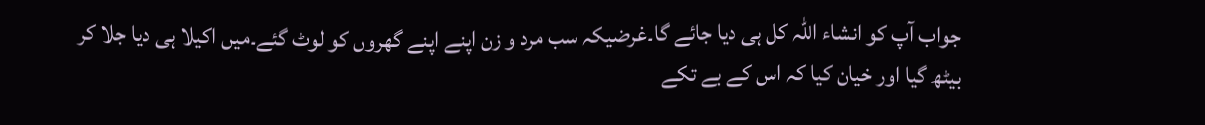جواب آپ کو انشاء اللہ کل ہی دیا جائے گا۔غرضیکہ سب مرد و زن اپنے اپنے گھروں کو لوٹ گئے۔میں اکیلا ہی دیا جلا کر بیٹھ گیا اور خیان کیا کہ اس کے بے تکے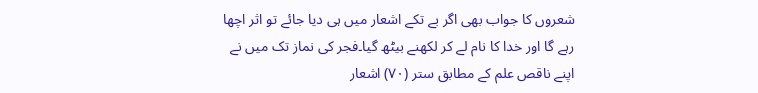شعروں کا جواب بھی اگر بے تکے اشعار میں ہی دیا جائے تو اثر اچھا رہے گا اور خدا کا نام لے کر لکھنے بیٹھ گیا۔فجر کی نماز تک میں نے اپنے ناقص علم کے مطابق ستر (۷۰) اشعار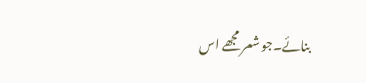بنائے۔جو شعر مجھے اس